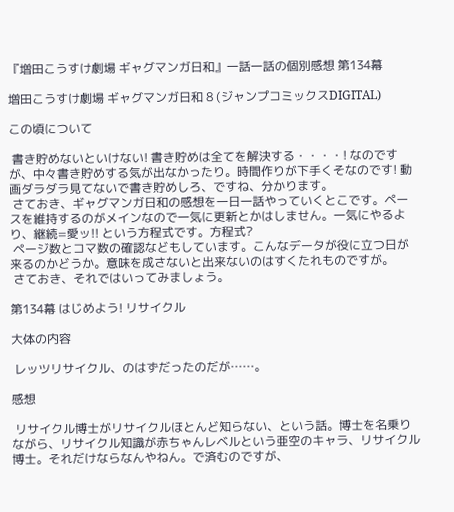『増田こうすけ劇場 ギャグマンガ日和』一話一話の個別感想 第134幕

増田こうすけ劇場 ギャグマンガ日和 8 (ジャンプコミックスDIGITAL)

この頃について

 書き貯めないといけない! 書き貯めは全てを解決する・・・・! なのですが、中々書き貯めする気が出なかったり。時間作りが下手くそなのです! 動画ダラダラ見てないで書き貯めしろ、ですね、分かります。
 さておき、ギャグマンガ日和の感想を一日一話やっていくとこです。ペースを維持するのがメインなので一気に更新とかはしません。一気にやるより、継続=愛ッ!! という方程式です。方程式?
 ページ数とコマ数の確認などもしています。こんなデータが役に立つ日が来るのかどうか。意味を成さないと出来ないのはすくたれものですが。
 さておき、それではいってみましょう。

第134幕 はじめよう! リサイクル

大体の内容

 レッツリサイクル、のはずだったのだが……。

感想

 リサイクル博士がリサイクルほとんど知らない、という話。博士を名乗りながら、リサイクル知識が赤ちゃんレベルという亜空のキャラ、リサイクル博士。それだけならなんやねん。で済むのですが、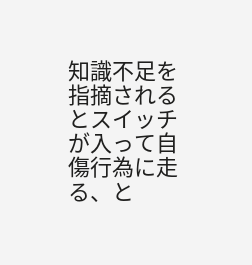知識不足を指摘されるとスイッチが入って自傷行為に走る、と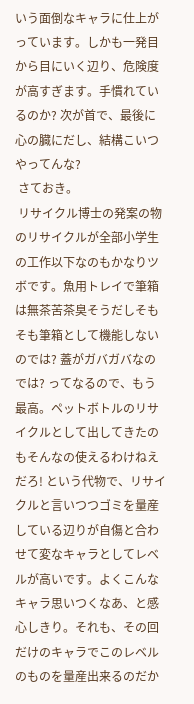いう面倒なキャラに仕上がっています。しかも一発目から目にいく辺り、危険度が高すぎます。手慣れているのか? 次が首で、最後に心の臓にだし、結構こいつやってんな?
 さておき。
 リサイクル博士の発案の物のリサイクルが全部小学生の工作以下なのもかなりツボです。魚用トレイで筆箱は無茶苦茶臭そうだしそもそも筆箱として機能しないのでは? 蓋がガバガバなのでは? ってなるので、もう最高。ペットボトルのリサイクルとして出してきたのもそんなの使えるわけねえだろ! という代物で、リサイクルと言いつつゴミを量産している辺りが自傷と合わせて変なキャラとしてレベルが高いです。よくこんなキャラ思いつくなあ、と感心しきり。それも、その回だけのキャラでこのレベルのものを量産出来るのだか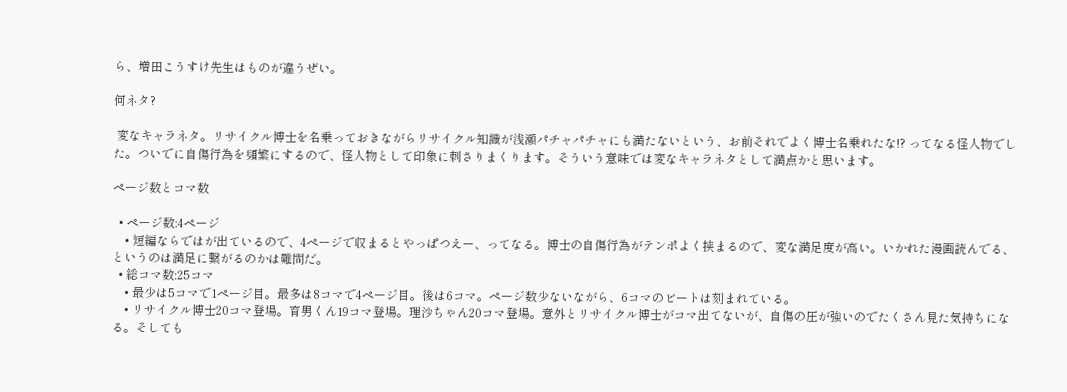ら、増田こうすけ先生はものが違うぜい。

何ネタ?

 変なキャラネタ。リサイクル博士を名乗っておきながらリサイクル知識が浅瀬パチャパチャにも満たないという、お前それでよく博士名乗れたな!? ってなる怪人物でした。ついでに自傷行為を頻繁にするので、怪人物として印象に刺さりまくります。そういう意味では変なキャラネタとして満点かと思います。

ページ数とコマ数

  • ページ数:4ページ
    • 短編ならではが出ているので、4ページで収まるとやっぱつえー、ってなる。博士の自傷行為がテンポよく挟まるので、変な満足度が高い。いかれた漫画読んでる、というのは満足に繋がるのかは難問だ。
  • 総コマ数:25コマ
    • 最少は5コマで1ページ目。最多は8コマで4ページ目。後は6コマ。ページ数少ないながら、6コマのビートは刻まれている。
    • リサイクル博士20コマ登場。育男くん19コマ登場。理沙ちゃん20コマ登場。意外とリサイクル博士がコマ出てないが、自傷の圧が強いのでたくさん見た気持ちになる。そしても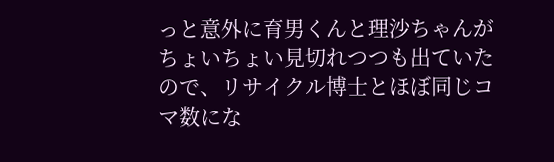っと意外に育男くんと理沙ちゃんがちょいちょい見切れつつも出ていたので、リサイクル博士とほぼ同じコマ数にな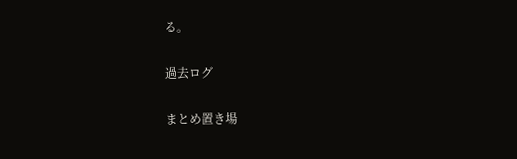る。

過去ログ

まとめ置き場